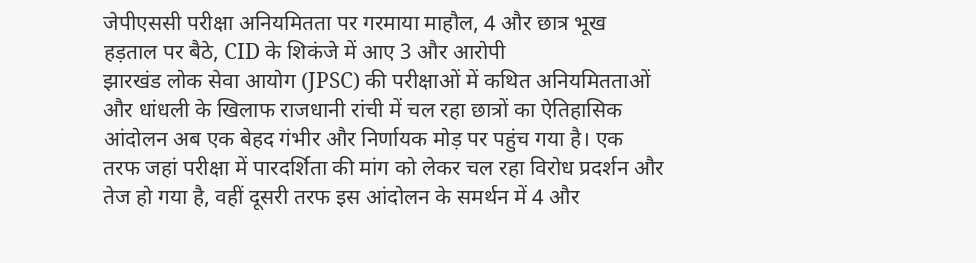जेपीएससी परीक्षा अनियमितता पर गरमाया माहौल, 4 और छात्र भूख हड़ताल पर बैठे, CID के शिकंजे में आए 3 और आरोपी
झारखंड लोक सेवा आयोग (JPSC) की परीक्षाओं में कथित अनियमितताओं और धांधली के खिलाफ राजधानी रांची में चल रहा छात्रों का ऐतिहासिक आंदोलन अब एक बेहद गंभीर और निर्णायक मोड़ पर पहुंच गया है। एक तरफ जहां परीक्षा में पारदर्शिता की मांग को लेकर चल रहा विरोध प्रदर्शन और तेज हो गया है, वहीं दूसरी तरफ इस आंदोलन के समर्थन में 4 और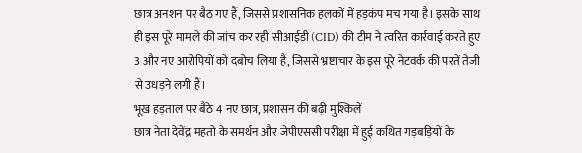छात्र अनशन पर बैठ गए हैं, जिससे प्रशासनिक हलकों में हड़कंप मच गया है। इसके साथ ही इस पूरे मामले की जांच कर रही सीआईडी (CID) की टीम ने त्वरित कार्रवाई करते हुए 3 और नए आरोपियों को दबोच लिया है, जिससे भ्रष्टाचार के इस पूरे नेटवर्क की परतें तेजी से उधड़ने लगी हैं।
भूख हड़ताल पर बैठे 4 नए छात्र, प्रशासन की बढ़ी मुश्किलें
छात्र नेता देवेंद्र महतो के समर्थन और जेपीएससी परीक्षा में हुई कथित गड़बड़ियों के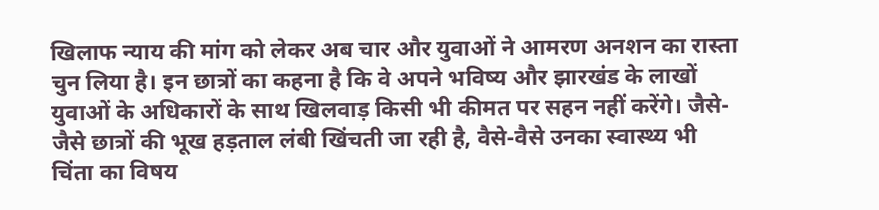खिलाफ न्याय की मांग को लेकर अब चार और युवाओं ने आमरण अनशन का रास्ता चुन लिया है। इन छात्रों का कहना है कि वे अपने भविष्य और झारखंड के लाखों युवाओं के अधिकारों के साथ खिलवाड़ किसी भी कीमत पर सहन नहीं करेंगे। जैसे-जैसे छात्रों की भूख हड़ताल लंबी खिंचती जा रही है, वैसे-वैसे उनका स्वास्थ्य भी चिंता का विषय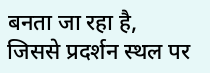बनता जा रहा है, जिससे प्रदर्शन स्थल पर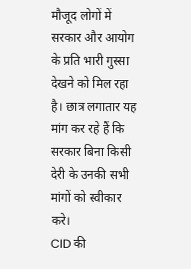मौजूद लोगों में सरकार और आयोग के प्रति भारी गुस्सा देखने को मिल रहा है। छात्र लगातार यह मांग कर रहे हैं कि सरकार बिना किसी देरी के उनकी सभी मांगों को स्वीकार करे।
CID की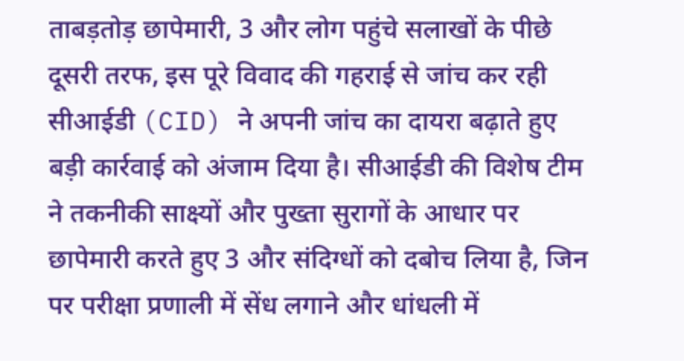ताबड़तोड़ छापेमारी, 3 और लोग पहुंचे सलाखों के पीछे
दूसरी तरफ, इस पूरे विवाद की गहराई से जांच कर रही सीआईडी (CID) ने अपनी जांच का दायरा बढ़ाते हुए बड़ी कार्रवाई को अंजाम दिया है। सीआईडी की विशेष टीम ने तकनीकी साक्ष्यों और पुख्ता सुरागों के आधार पर छापेमारी करते हुए 3 और संदिग्धों को दबोच लिया है, जिन पर परीक्षा प्रणाली में सेंध लगाने और धांधली में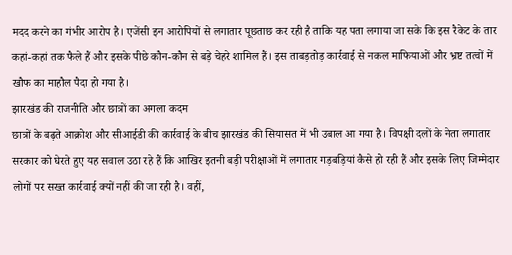मदद करने का गंभीर आरोप है। एजेंसी इन आरोपियों से लगातार पूछताछ कर रही है ताकि यह पता लगाया जा सके कि इस रैकेट के तार कहां-कहां तक फैले हैं और इसके पीछे कौन-कौन से बड़े चेहरे शामिल हैं। इस ताबड़तोड़ कार्रवाई से नकल माफियाओं और भ्रष्ट तत्वों में खौफ का माहौल पैदा हो गया है।
झारखंड की राजनीति और छात्रों का अगला कदम
छात्रों के बढ़ते आक्रोश और सीआईडी की कार्रवाई के बीच झारखंड की सियासत में भी उबाल आ गया है। विपक्षी दलों के नेता लगातार सरकार को घेरते हुए यह सवाल उठा रहे हैं कि आखिर इतनी बड़ी परीक्षाओं में लगातार गड़बड़ियां कैसे हो रही हैं और इसके लिए जिम्मेदार लोगों पर सख्त कार्रवाई क्यों नहीं की जा रही है। वहीं,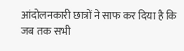आंदोलनकारी छात्रों ने साफ कर दिया है कि जब तक सभी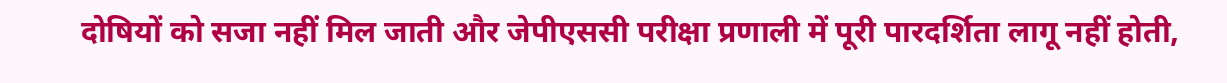दोषियों को सजा नहीं मिल जाती और जेपीएससी परीक्षा प्रणाली में पूरी पारदर्शिता लागू नहीं होती,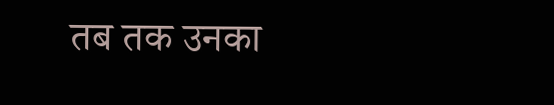तब तक उनका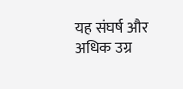यह संघर्ष और अधिक उग्र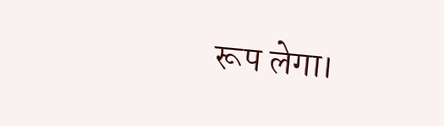रूप लेगा।